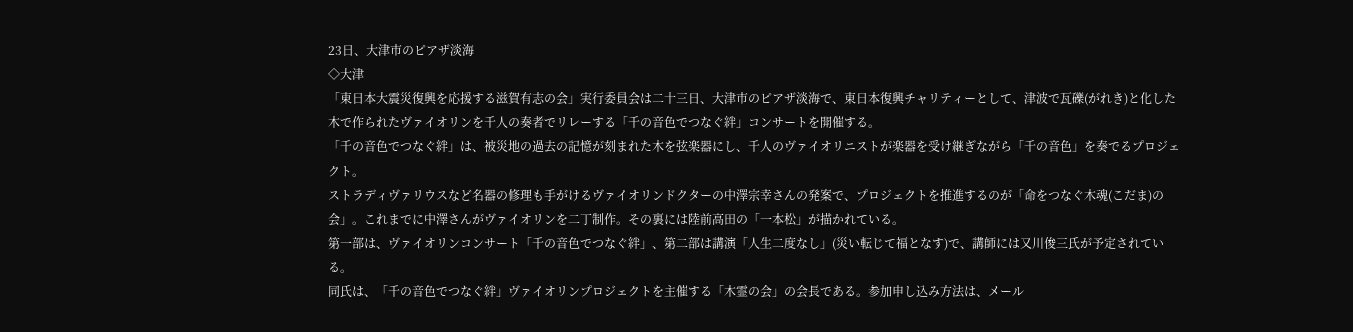23日、大津市のピアザ淡海
◇大津
「東日本大震災復興を応援する滋賀有志の会」実行委員会は二十三日、大津市のピアザ淡海で、東日本復興チャリティーとして、津波で瓦礫(がれき)と化した木で作られたヴァイオリンを千人の奏者でリレーする「千の音色でつなぐ絆」コンサートを開催する。
「千の音色でつなぐ絆」は、被災地の過去の記憶が刻まれた木を弦楽器にし、千人のヴァイオリニストが楽器を受け継ぎながら「千の音色」を奏でるプロジェクト。
ストラディヴァリウスなど名器の修理も手がけるヴァイオリンドクターの中澤宗幸さんの発案で、プロジェクトを推進するのが「命をつなぐ木魂(こだま)の会」。これまでに中澤さんがヴァイオリンを二丁制作。その裏には陸前高田の「一本松」が描かれている。
第一部は、ヴァイオリンコンサート「千の音色でつなぐ絆」、第二部は講演「人生二度なし」(災い転じて福となす)で、講師には又川俊三氏が予定されている。
同氏は、「千の音色でつなぐ絆」ヴァイオリンプロジェクトを主催する「木霊の会」の会長である。参加申し込み方法は、メール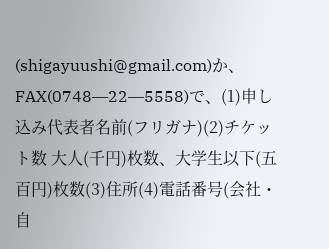(shigayuushi@gmail.com)か、FAX(0748―22―5558)で、(1)申し込み代表者名前(フリガナ)(2)チケット数 大人(千円)枚数、大学生以下(五百円)枚数(3)住所(4)電話番号(会社・自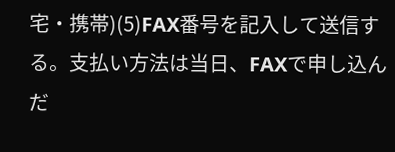宅・携帯)(5)FAX番号を記入して送信する。支払い方法は当日、FAXで申し込んだ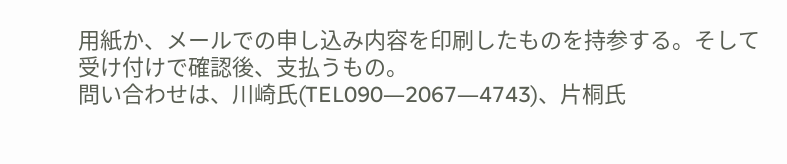用紙か、メールでの申し込み内容を印刷したものを持参する。そして受け付けで確認後、支払うもの。
問い合わせは、川崎氏(TEL090―2067―4743)、片桐氏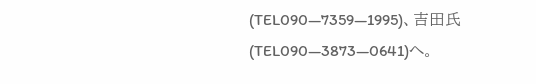(TEL090―7359―1995)、吉田氏(TEL090―3873―0641)へ。